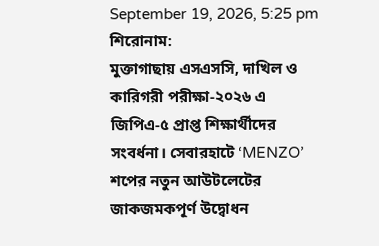September 19, 2026, 5:25 pm
শিরোনাম:
মুক্তাগাছায় এসএসসি, দাখিল ও কারিগরী পরীক্ষা-২০২৬ এ জিপিএ-৫ প্রাপ্ত শিক্ষার্থীদের সংবর্ধনা। সেবারহাটে ‘MENZO’ শপের নতুন আউটলেটের জাকজমকপূর্ণ উদ্বোধন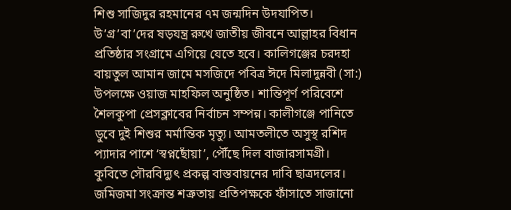শিশু সাজিদুর রহমানের ৭ম জন্মদিন উদযাপিত। উ’গ্র’বা’দের ষড়যন্ত্র রুখে জাতীয় জীবনে আল্লাহর বিধান প্রতিষ্ঠার সংগ্রামে এগিয়ে যেতে হবে। কালিগঞ্জের চরদহা বায়তুল আমান জামে মসজিদে পবিত্র ঈদে মিলাদুন্নবী (সা:) উপলক্ষে ওয়াজ মাহফিল অনুষ্ঠিত। শান্তিপূর্ণ পরিবেশে শৈলকুপা প্রেসক্লাবের নির্বাচন সম্পন্ন। কালীগঞ্জে পানিতে ডুবে দুই শিশুর মর্মান্তিক মৃত্যু। আমতলীতে অসুস্থ রশিদ প্যাদার পাশে ‘স্বপ্নছোঁয়া’, পৌঁছে দিল বাজারসামগ্রী। কুবিতে সৌরবিদ্যুৎ প্রকল্প বাস্তবায়নের দাবি ছাত্রদলের। জমিজমা সংক্রান্ত শত্রুতায় প্রতিপক্ষকে ফাঁসাতে সাজানো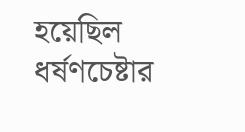হয়েছিল ধর্ষণচেষ্টার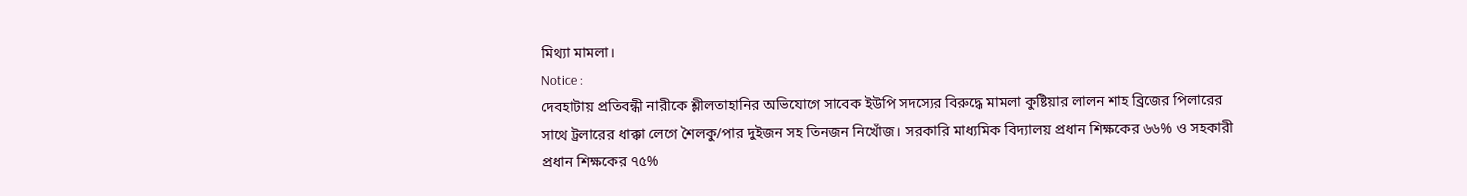মিথ্যা মামলা।
Notice :
দেবহাটায় প্রতিবন্ধী নারীকে শ্লীলতাহানির অভিযোগে সাবেক ইউপি সদস্যের বিরুদ্ধে মামলা কুষ্টিয়ার লালন শাহ ব্রিজের পিলারের সাথে ট্রলারের ধাক্কা লেগে শৈলকু/পার দুইজন সহ তিনজন নিখোঁজ। সরকারি মাধ্যমিক বিদ্যালয় প্রধান শিক্ষকের ৬৬% ও সহকারী প্রধান শিক্ষকের ৭৫%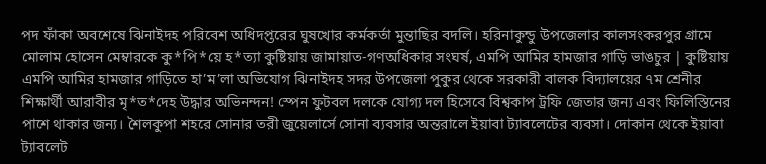পদ ফাঁকা অবশেষে ঝিনাইদহ পরিবেশ অধিদপ্তরের ঘুষখোর কর্মকর্তা মুন্তাছির বদলি। হরিনাকুন্ডু উপজেলার কালসংকরপুর গ্রামে মোলাম হোসেন মেম্বারকে কু*পি*য়ে হ*ত্যা কুষ্টিয়ায় জামায়াত-গণঅধিকার সংঘর্ষ, এমপি আমির হামজার গাড়ি ভাঙচুর | কুষ্টিয়ায় এমপি আমির হামজার গাড়িতে হা’ম’লা অভিযোগ ঝিনাইদহ সদর উপজেলা পুকুর থেকে সরকারী বালক বিদ্যালয়ের ৭ম শ্রেনীর শিক্ষার্থী আরাবীর মৃ*ত*দেহ উদ্ধার অভিনন্দন! স্পেন ফুটবল দলকে যোগ্য দল হিসেবে বিশ্বকাপ ট্রফি জেতার জন্য এবং ফিলিস্তিনের পাশে থাকার জন্য। শৈলকুপা শহরে সোনার তরী জুয়েলার্সে সোনা ব্যবসার অন্তরালে ইয়াবা ট্যাবলেটের ব্যবসা। দোকান থেকে ইয়াবা ট্যাবলেট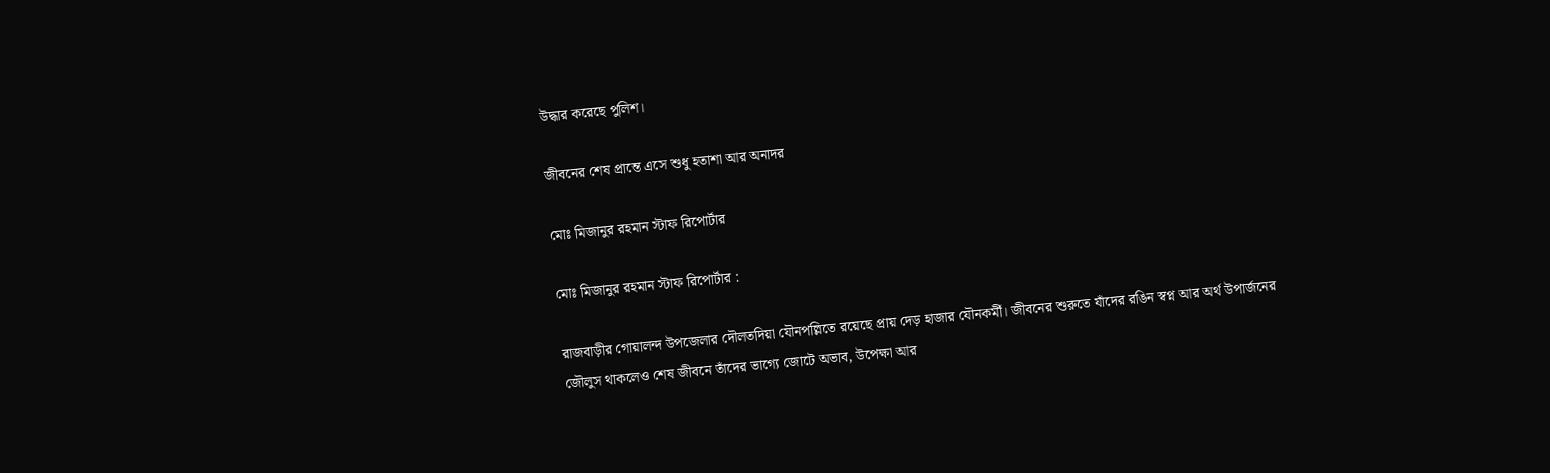উদ্ধার করেছে পুলিশ।

জীবনের শেষ প্রান্তে এসে শুধু হতাশা আর অনাদর

মোঃ মিজানুর রহমান স্টাফ রিপোর্টার

মোঃ মিজানুর রহমান স্টাফ রিপোর্টার :

রাজবাড়ীর গোয়ালন্দ উপজেলার দৌলতদিয়া যৌনপল্লিতে রয়েছে প্রায় দেড় হাজার যৌনকর্মী। জীবনের শুরুতে যাঁদের রঙিন স্বপ্ন আর অর্থ উপার্জনের জৌলুস থাকলেও শেষ জীবনে তাঁদের ভাগ্যে জোটে অভাব, উপেক্ষা আর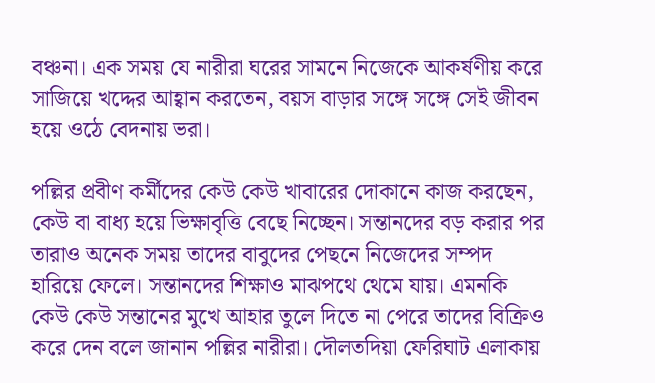বঞ্চনা। এক সময় যে নারীরা ঘরের সামনে নিজেকে আকর্ষণীয় করে সাজিয়ে খদ্দের আহ্বান করতেন, বয়স বাড়ার সঙ্গে সঙ্গে সেই জীবন হয়ে ওঠে বেদনায় ভরা।

পল্লির প্রবীণ কর্মীদের কেউ কেউ খাবারের দোকানে কাজ করছেন, কেউ বা বাধ্য হয়ে ভিক্ষাবৃত্তি বেছে নিচ্ছেন। সন্তানদের বড় করার পর তারাও অনেক সময় তাদের বাবুদের পেছনে নিজেদের সম্পদ হারিয়ে ফেলে। সন্তানদের শিক্ষাও মাঝপথে থেমে যায়। এমনকি কেউ কেউ সন্তানের মুখে আহার তুলে দিতে না পেরে তাদের বিক্রিও করে দেন বলে জানান পল্লির নারীরা। দৌলতদিয়া ফেরিঘাট এলাকায়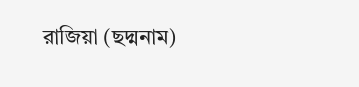রাজিয়া (ছদ্মনাম)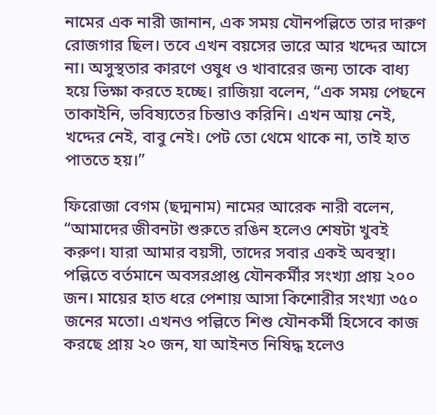নামের এক নারী জানান, এক সময় যৌনপল্লিতে তার দারুণ রোজগার ছিল। তবে এখন বয়সের ভারে আর খদ্দের আসে না। অসুস্থতার কারণে ওষুধ ও খাবারের জন্য তাকে বাধ্য হয়ে ভিক্ষা করতে হচ্ছে। রাজিয়া বলেন, “এক সময় পেছনে তাকাইনি, ভবিষ্যতের চিন্তাও করিনি। এখন আয় নেই, খদ্দের নেই, বাবু নেই। পেট তো থেমে থাকে না, তাই হাত পাততে হয়।”

ফিরোজা বেগম (ছদ্মনাম) নামের আরেক নারী বলেন, “আমাদের জীবনটা শুরুতে রঙিন হলেও শেষটা খুবই করুণ। যারা আমার বয়সী, তাদের সবার একই অবস্থা। পল্লিতে বর্তমানে অবসরপ্রাপ্ত যৌনকর্মীর সংখ্যা প্রায় ২০০ জন। মায়ের হাত ধরে পেশায় আসা কিশোরীর সংখ্যা ৩৫০ জনের মতো। এখনও পল্লিতে শিশু যৌনকর্মী হিসেবে কাজ করছে প্রায় ২০ জন, যা আইনত নিষিদ্ধ হলেও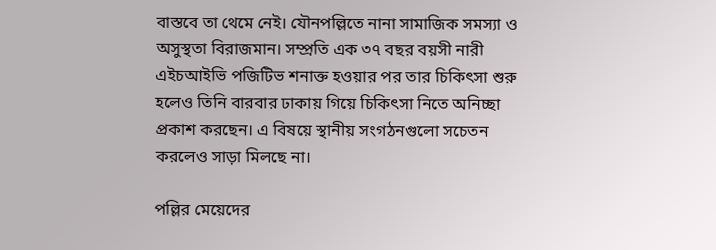বাস্তবে তা থেমে নেই। যৌনপল্লিতে নানা সামাজিক সমস্যা ও অসুস্থতা বিরাজমান। সম্প্রতি এক ৩৭ বছর বয়সী নারী এইচআইভি পজিটিভ শনাক্ত হওয়ার পর তার চিকিৎসা শুরু হলেও তিনি বারবার ঢাকায় গিয়ে চিকিৎসা নিতে অনিচ্ছা প্রকাশ করছেন। এ বিষয়ে স্থানীয় সংগঠনগুলো সচেতন করলেও সাড়া মিলছে না।

পল্লির মেয়েদের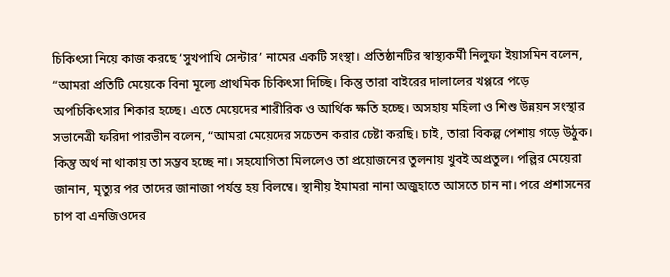চিকিৎসা নিয়ে কাজ করছে ‘সুখপাখি সেন্টার’ নামের একটি সংস্থা। প্রতিষ্ঠানটির স্বাস্থ্যকর্মী নিলুফা ইয়াসমিন বলেন, “আমরা প্রতিটি মেয়েকে বিনা মূল্যে প্রাথমিক চিকিৎসা দিচ্ছি। কিন্তু তারা বাইরের দালালের খপ্পরে পড়ে অপচিকিৎসার শিকার হচ্ছে। এতে মেয়েদের শারীরিক ও আর্থিক ক্ষতি হচ্ছে। অসহায় মহিলা ও শিশু উন্নয়ন সংস্থার সভানেত্রী ফরিদা পারভীন বলেন, “আমরা মেয়েদের সচেতন করার চেষ্টা করছি। চাই, তারা বিকল্প পেশায় গড়ে উঠুক। কিন্তু অর্থ না থাকায় তা সম্ভব হচ্ছে না। সহযোগিতা মিললেও তা প্রয়োজনের তুলনায় খুবই অপ্রতুল। পল্লির মেয়েরা জানান, মৃত্যুর পর তাদের জানাজা পর্যন্ত হয় বিলম্বে। স্থানীয় ইমামরা নানা অজুহাতে আসতে চান না। পরে প্রশাসনের চাপ বা এনজিওদের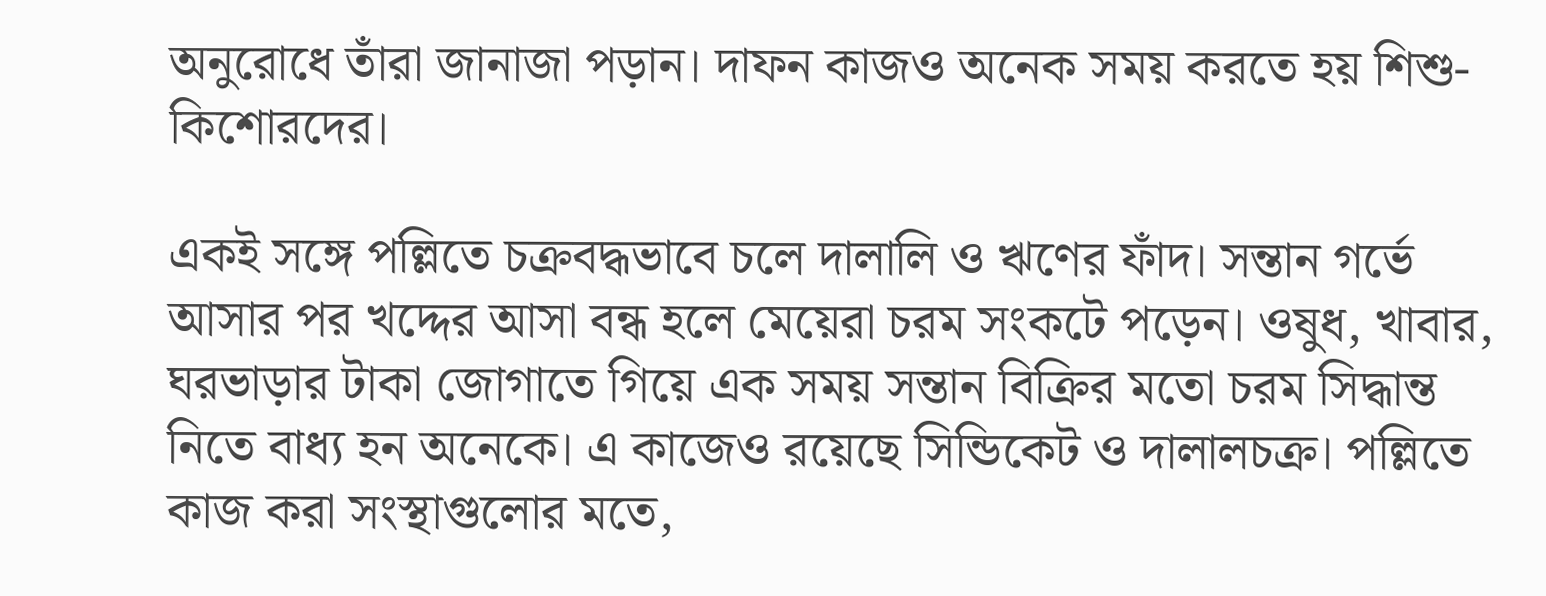অনুরোধে তাঁরা জানাজা পড়ান। দাফন কাজও অনেক সময় করতে হয় শিশু-কিশোরদের।

একই সঙ্গে পল্লিতে চক্রবদ্ধভাবে চলে দালালি ও ঋণের ফাঁদ। সন্তান গর্ভে আসার পর খদ্দের আসা বন্ধ হলে মেয়েরা চরম সংকটে পড়েন। ওষুধ, খাবার, ঘরভাড়ার টাকা জোগাতে গিয়ে এক সময় সন্তান বিক্রির মতো চরম সিদ্ধান্ত নিতে বাধ্য হন অনেকে। এ কাজেও রয়েছে সিন্ডিকেট ও দালালচক্র। পল্লিতে কাজ করা সংস্থাগুলোর মতে,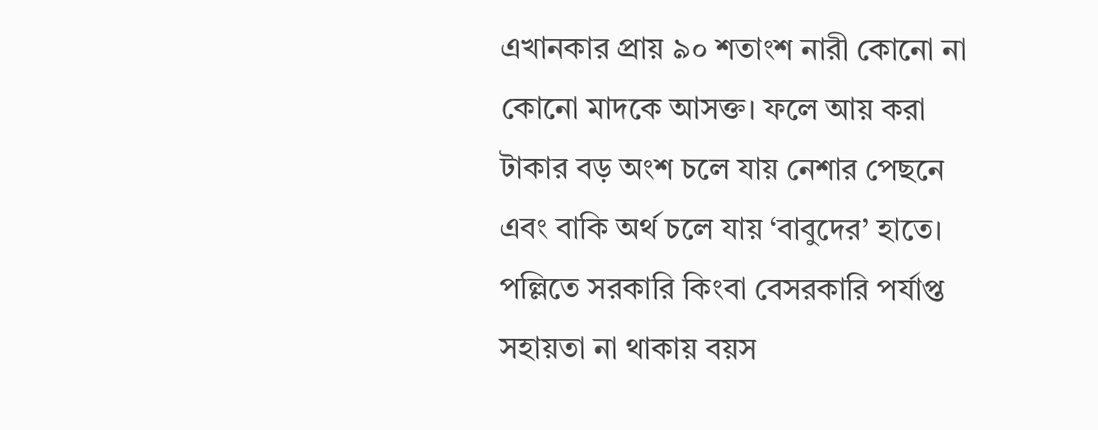এখানকার প্রায় ৯০ শতাংশ নারী কোনো না কোনো মাদকে আসক্ত। ফলে আয় করা টাকার বড় অংশ চলে যায় নেশার পেছনে এবং বাকি অর্থ চলে যায় ‘বাবুদের’ হাতে। পল্লিতে সরকারি কিংবা বেসরকারি পর্যাপ্ত সহায়তা না থাকায় বয়স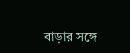বাড়ার সঙ্গে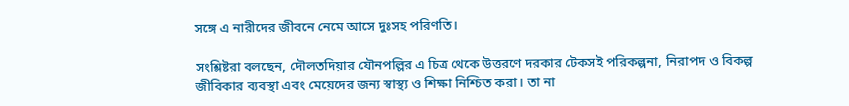সঙ্গে এ নারীদের জীবনে নেমে আসে দুঃসহ পরিণতি।

সংশ্লিষ্টরা বলছেন, দৌলতদিয়ার যৌনপল্লির এ চিত্র থেকে উত্তরণে দরকার টেকসই পরিকল্পনা, নিরাপদ ও বিকল্প জীবিকার ব্যবস্থা এবং মেয়েদের জন্য স্বাস্থ্য ও শিক্ষা নিশ্চিত করা। তা না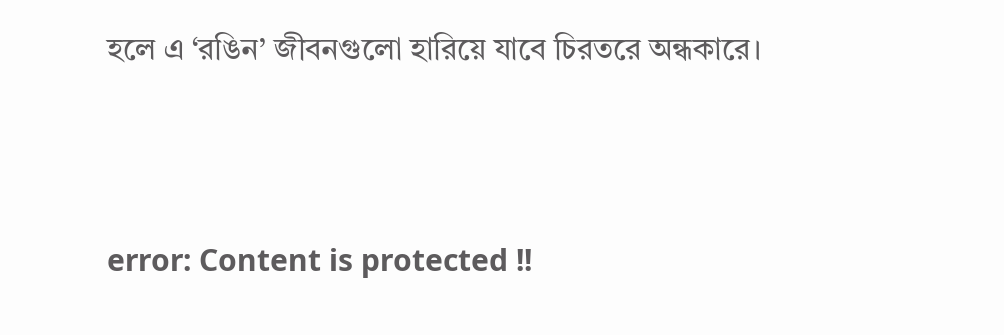হলে এ ‘রঙিন’ জীবনগুলো হারিয়ে যাবে চিরতরে অন্ধকারে।



error: Content is protected !!